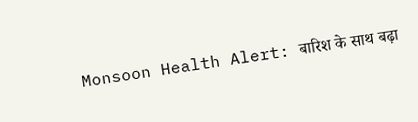Monsoon Health Alert: बारिश के साथ बढ़ा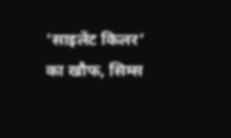‘साइलेंट किलर’ का खौफ, सिम्स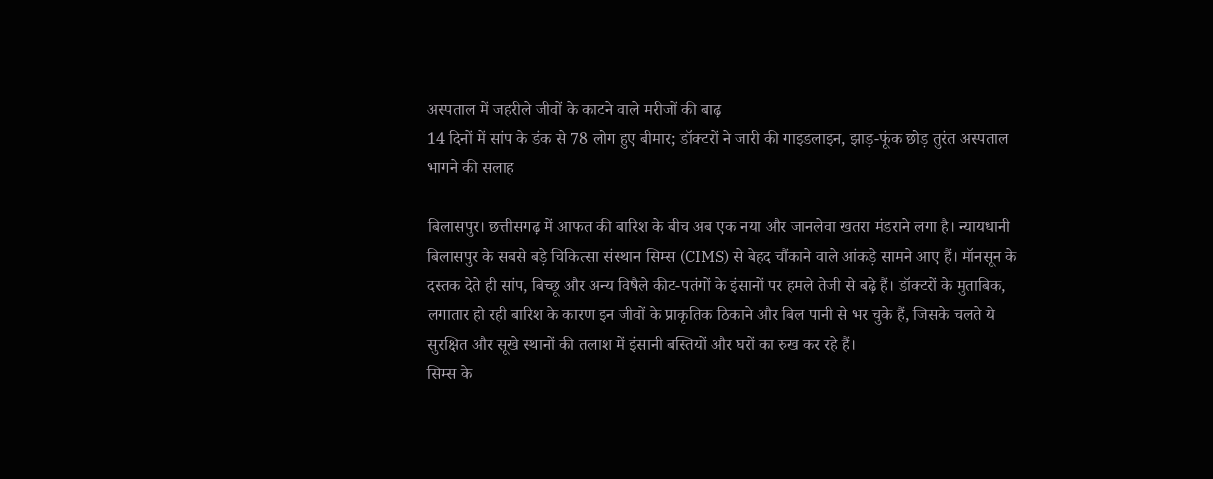अस्पताल में जहरीले जीवों के काटने वाले मरीजों की बाढ़
14 दिनों में सांप के डंक से 78 लोग हुए बीमार; डॉक्टरों ने जारी की गाइडलाइन, झाड़-फूंक छोड़ तुरंत अस्पताल भागने की सलाह

बिलासपुर। छत्तीसगढ़ में आफत की बारिश के बीच अब एक नया और जानलेवा खतरा मंडराने लगा है। न्यायधानी बिलासपुर के सबसे बड़े चिकित्सा संस्थान सिम्स (CIMS) से बेहद चौंकाने वाले आंकड़े सामने आए हैं। मॉनसून के दस्तक देते ही सांप, बिच्छू और अन्य विषैले कीट-पतंगों के इंसानों पर हमले तेजी से बढ़े हैं। डॉक्टरों के मुताबिक, लगातार हो रही बारिश के कारण इन जीवों के प्राकृतिक ठिकाने और बिल पानी से भर चुके हैं, जिसके चलते ये सुरक्षित और सूखे स्थानों की तलाश में इंसानी बस्तियों और घरों का रुख कर रहे हैं।
सिम्स के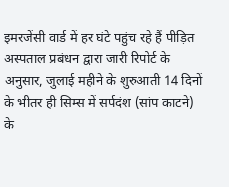इमरजेंसी वार्ड में हर घंटे पहुंच रहे हैं पीड़ित
अस्पताल प्रबंधन द्वारा जारी रिपोर्ट के अनुसार, जुलाई महीने के शुरुआती 14 दिनों के भीतर ही सिम्स में सर्पदंश (सांप काटने) के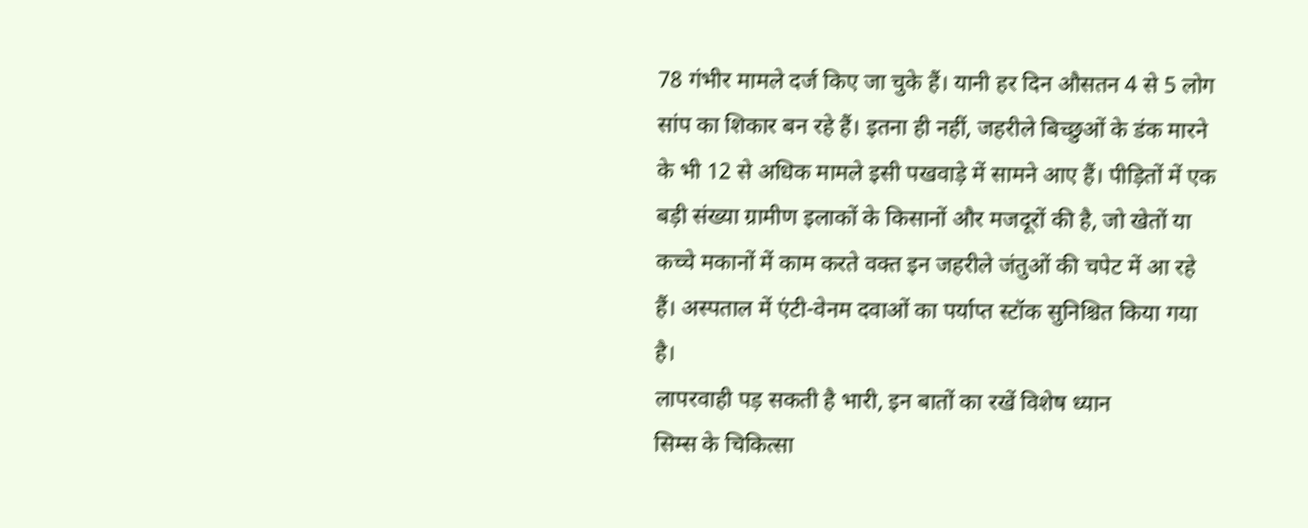78 गंभीर मामले दर्ज किए जा चुके हैं। यानी हर दिन औसतन 4 से 5 लोग सांप का शिकार बन रहे हैं। इतना ही नहीं, जहरीले बिच्छुओं के डंक मारने के भी 12 से अधिक मामले इसी पखवाड़े में सामने आए हैं। पीड़ितों में एक बड़ी संख्या ग्रामीण इलाकों के किसानों और मजदूरों की है, जो खेतों या कच्चे मकानों में काम करते वक्त इन जहरीले जंतुओं की चपेट में आ रहे हैं। अस्पताल में एंटी-वेनम दवाओं का पर्याप्त स्टॉक सुनिश्चित किया गया है।
लापरवाही पड़ सकती है भारी, इन बातों का रखें विशेष ध्यान
सिम्स के चिकित्सा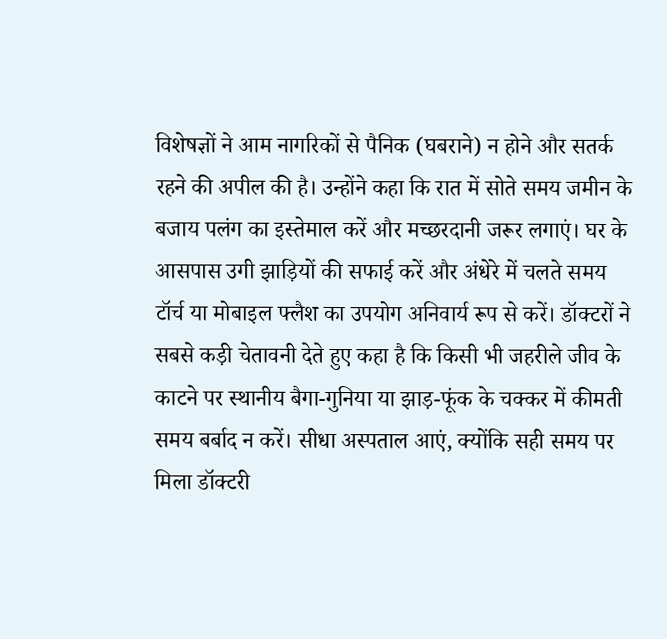विशेषज्ञों ने आम नागरिकों से पैनिक (घबराने) न होने और सतर्क रहने की अपील की है। उन्होंने कहा कि रात में सोते समय जमीन के बजाय पलंग का इस्तेमाल करें और मच्छरदानी जरूर लगाएं। घर के आसपास उगी झाड़ियों की सफाई करें और अंधेरे में चलते समय टॉर्च या मोबाइल फ्लैश का उपयोग अनिवार्य रूप से करें। डॉक्टरों ने सबसे कड़ी चेतावनी देते हुए कहा है कि किसी भी जहरीले जीव के काटने पर स्थानीय बैगा-गुनिया या झाड़-फूंक के चक्कर में कीमती समय बर्बाद न करें। सीधा अस्पताल आएं, क्योंकि सही समय पर मिला डॉक्टरी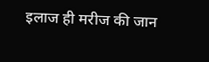इलाज ही मरीज की जान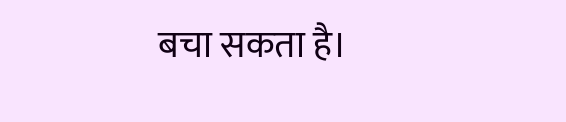बचा सकता है।